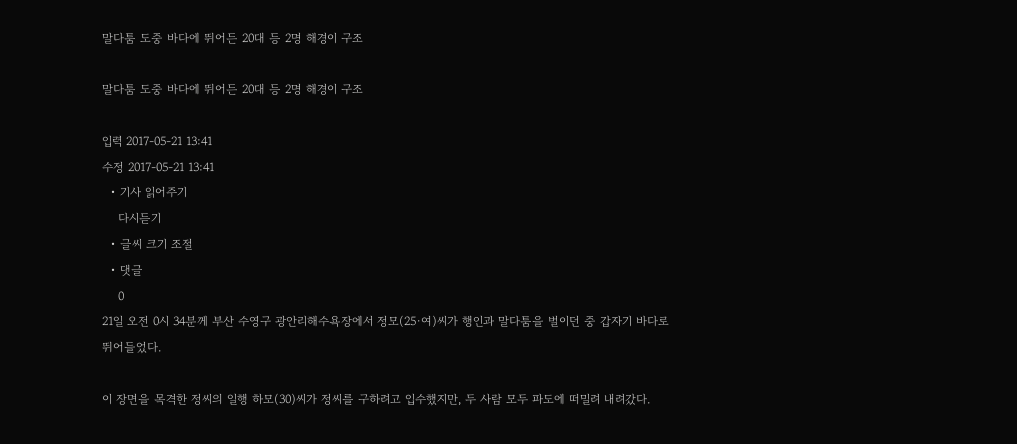말다툼 도중 바다에 뛰어든 20대 등 2명 해경이 구조

말다툼 도중 바다에 뛰어든 20대 등 2명 해경이 구조

입력 2017-05-21 13:41
수정 2017-05-21 13:41
  • 기사 읽어주기
    다시듣기
  • 글씨 크기 조절
  • 댓글
    0
21일 오전 0시 34분께 부산 수영구 광안리해수욕장에서 정모(25·여)씨가 행인과 말다툼을 벌이던 중 갑자기 바다로 뛰어들었다.

이 장면을 목격한 정씨의 일행 하모(30)씨가 정씨를 구하려고 입수했지만, 두 사람 모두 파도에 떠밀려 내려갔다.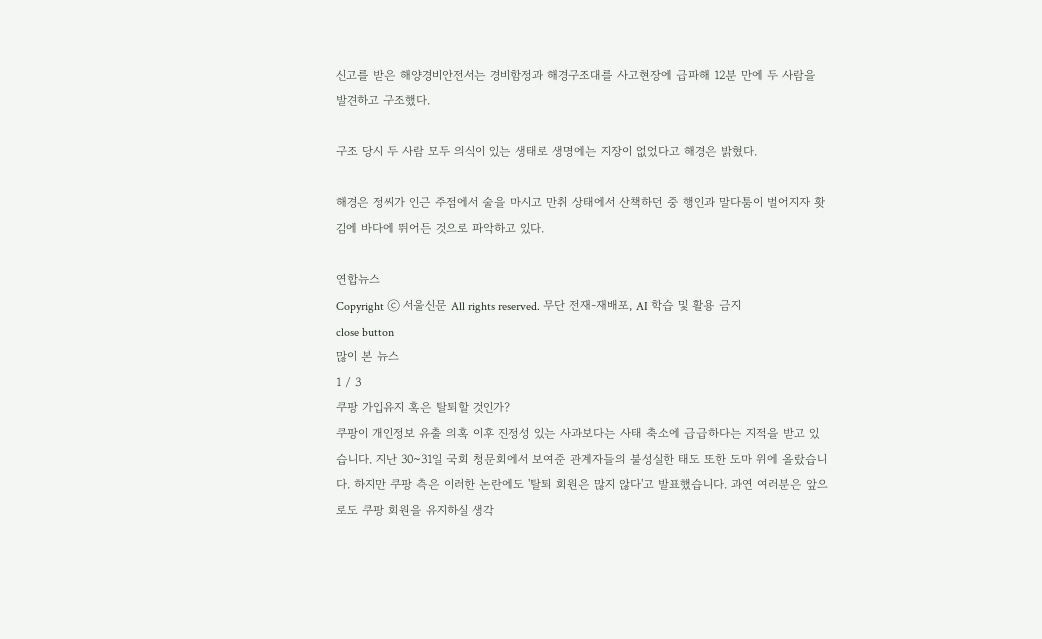신고를 받은 해양경비안전서는 경비함정과 해경구조대를 사고현장에 급파해 12분 만에 두 사람을 발견하고 구조했다.

구조 당시 두 사람 모두 의식이 있는 생태로 생명에는 지장이 없었다고 해경은 밝혔다.

해경은 정씨가 인근 주점에서 술을 마시고 만취 상태에서 산책하던 중 행인과 말다툼이 벌어지자 홧김에 바다에 뛰어든 것으로 파악하고 있다.

연합뉴스
Copyright ⓒ 서울신문 All rights reserved. 무단 전재-재배포, AI 학습 및 활용 금지
close button
많이 본 뉴스
1 / 3
쿠팡 가입유지 혹은 탈퇴할 것인가?
쿠팡이 개인정보 유출 의혹 이후 진정성 있는 사과보다는 사태 축소에 급급하다는 지적을 받고 있습니다. 지난 30~31일 국회 청문회에서 보여준 관계자들의 불성실한 태도 또한 도마 위에 올랐습니다. 하지만 쿠팡 측은 이러한 논란에도 '탈퇴 회원은 많지 않다'고 발표했습니다. 과연 여러분은 앞으로도 쿠팡 회원을 유지하실 생각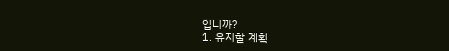입니까?
1. 유지할 계획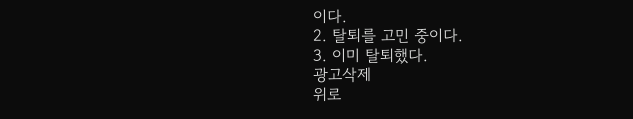이다.
2. 탈퇴를 고민 중이다.
3. 이미 탈퇴했다.
광고삭제
위로